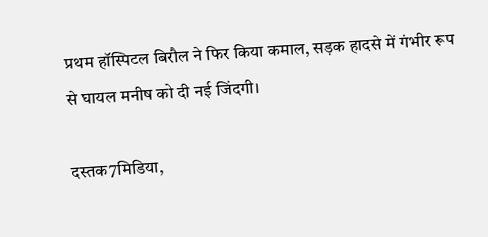प्रथम हॉस्पिटल बिरौल ने फिर किया कमाल, सड़क हादसे में गंभीर रूप से घायल मनीष को दी नई जिंदगी।

दस्तक7मिडिया,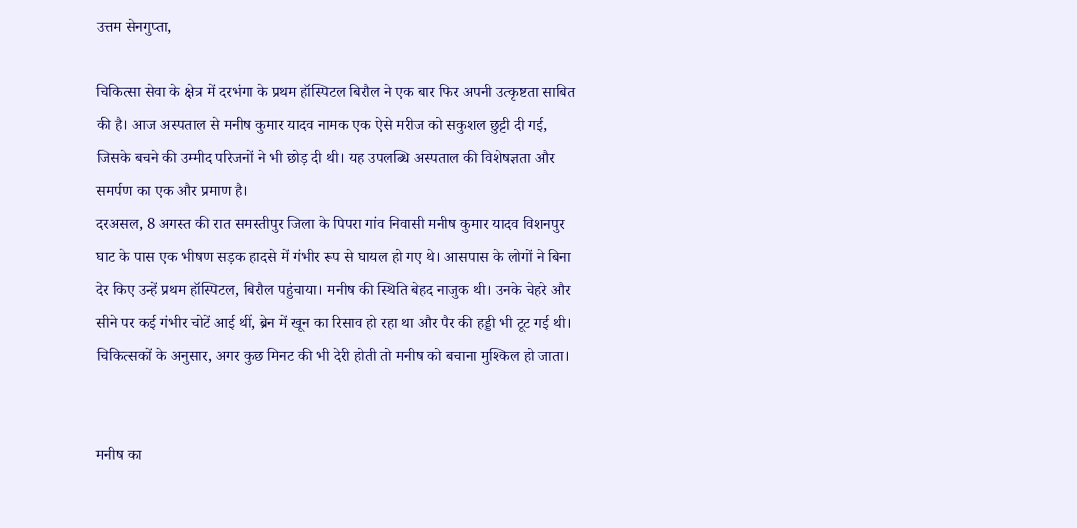उत्तम सेनगुप्ता,

चिकित्सा सेवा के क्षेत्र में दरभंगा के प्रथम हॉस्पिटल बिरौल ने एक बार फिर अपनी उत्कृष्टता साबित की है। आज अस्पताल से मनीष कुमार यादव नामक एक ऐसे मरीज को सकुशल छुट्टी दी गई, जिसके बचने की उम्मीद परिजनों ने भी छोड़ दी थी। यह उपलब्धि अस्पताल की विशेषज्ञता और समर्पण का एक और प्रमाण है।
दरअसल, 8 अगस्त की रात समस्तीपुर जिला के पिपरा गांव निवासी मनीष कुमार यादव विशनपुर घाट के पास एक भीषण सड़क हादसे में गंभीर रूप से घायल हो गए थे। आसपास के लोगों ने बिना देर किए उन्हें प्रथम हॉस्पिटल, बिरौल पहुंचाया। मनीष की स्थिति बेहद नाजुक थी। उनके चेहरे और सीने पर कई गंभीर चोटें आई थीं, ब्रेन में खून का रिसाव हो रहा था और पैर की हड्डी भी टूट गई थी। चिकित्सकों के अनुसार, अगर कुछ मिनट की भी देरी होती तो मनीष को बचाना मुश्किल हो जाता।


मनीष का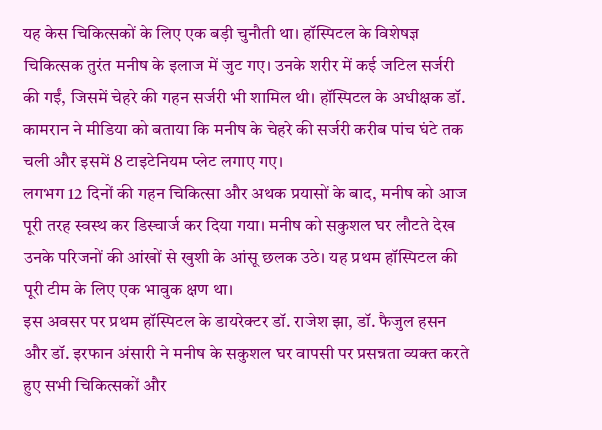यह केस चिकित्सकों के लिए एक बड़ी चुनौती था। हॉस्पिटल के विशेषज्ञ चिकित्सक तुरंत मनीष के इलाज में जुट गए। उनके शरीर में कई जटिल सर्जरी की गईं, जिसमें चेहरे की गहन सर्जरी भी शामिल थी। हॉस्पिटल के अधीक्षक डॉ. कामरान ने मीडिया को बताया कि मनीष के चेहरे की सर्जरी करीब पांच घंटे तक चली और इसमें 8 टाइटेनियम प्लेट लगाए गए।
लगभग 12 दिनों की गहन चिकित्सा और अथक प्रयासों के बाद, मनीष को आज पूरी तरह स्वस्थ कर डिस्चार्ज कर दिया गया। मनीष को सकुशल घर लौटते देख उनके परिजनों की आंखों से खुशी के आंसू छलक उठे। यह प्रथम हॉस्पिटल की पूरी टीम के लिए एक भावुक क्षण था।
इस अवसर पर प्रथम हॉस्पिटल के डायरेक्टर डॉ. राजेश झा, डॉ. फैजुल हसन और डॉ. इरफान अंसारी ने मनीष के सकुशल घर वापसी पर प्रसन्नता व्यक्त करते हुए सभी चिकित्सकों और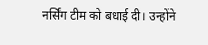नर्सिंग टीम को बधाई दी। उन्होंने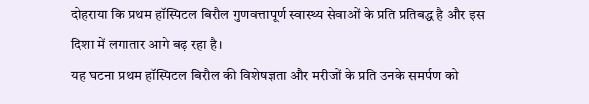दोहराया कि प्रथम हॉस्पिटल बिरौल गुणवत्तापूर्ण स्वास्थ्य सेवाओं के प्रति प्रतिबद्ध है और इस दिशा में लगातार आगे बढ़ रहा है।
यह घटना प्रथम हॉस्पिटल बिरौल की विशेषज्ञता और मरीजों के प्रति उनके समर्पण को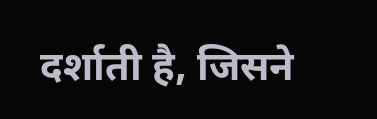दर्शाती है, जिसने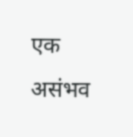एक असंभव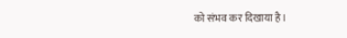को संभव कर दिखाया है।